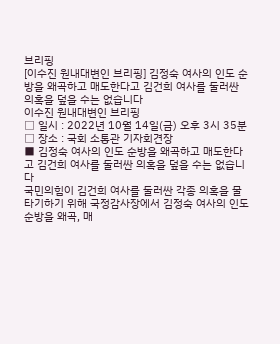브리핑
[이수진 원내대변인 브리핑] 김정숙 여사의 인도 순방을 왜곡하고 매도한다고 김건희 여사를 둘러싼 의혹을 덮을 수는 없습니다
이수진 원내대변인 브리핑
□ 일시 : 2022년 10월 14일(금) 오후 3시 35분
□ 장소 : 국회 소통관 기자회견장
■ 김정숙 여사의 인도 순방을 왜곡하고 매도한다고 김건희 여사를 둘러싼 의혹을 덮을 수는 없습니다
국민의힘이 김건희 여사를 둘러싼 각종 의혹을 물타기하기 위해 국정감사장에서 김정숙 여사의 인도 순방을 왜곡, 매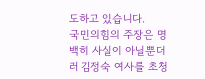도하고 있습니다.
국민의힘의 주장은 명백히 사실이 아닐뿐더러 김정숙 여사를 초청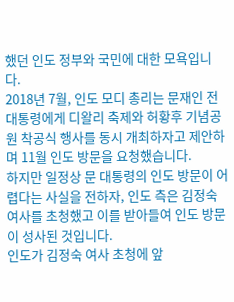했던 인도 정부와 국민에 대한 모욕입니다.
2018년 7월, 인도 모디 총리는 문재인 전 대통령에게 디왈리 축제와 허황후 기념공원 착공식 행사를 동시 개최하자고 제안하며 11월 인도 방문을 요청했습니다.
하지만 일정상 문 대통령의 인도 방문이 어렵다는 사실을 전하자, 인도 측은 김정숙 여사를 초청했고 이를 받아들여 인도 방문이 성사된 것입니다.
인도가 김정숙 여사 초청에 앞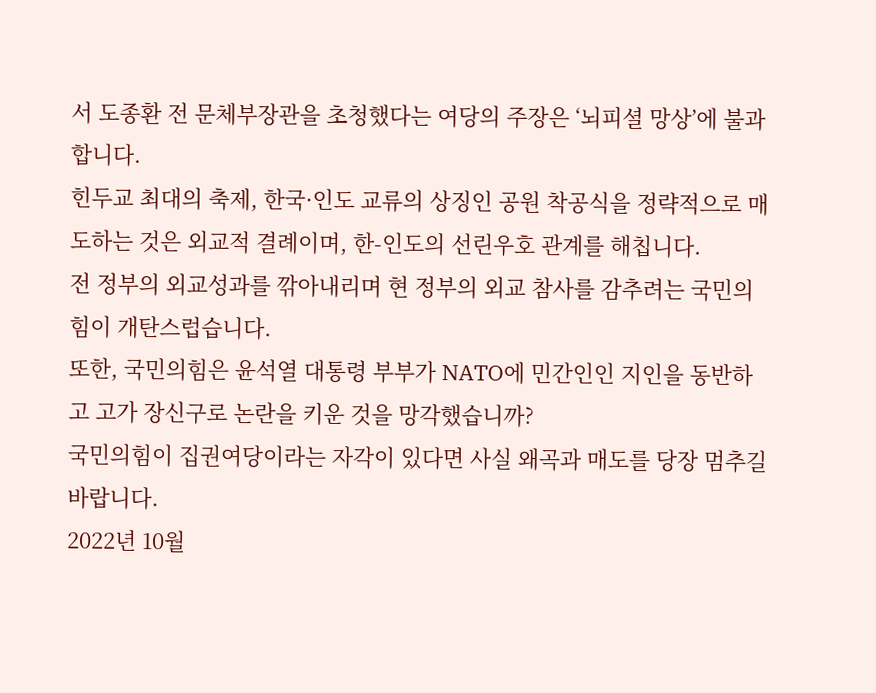서 도종환 전 문체부장관을 초청했다는 여당의 주장은 ‘뇌피셜 망상’에 불과합니다.
힌두교 최대의 축제, 한국·인도 교류의 상징인 공원 착공식을 정략적으로 매도하는 것은 외교적 결례이며, 한-인도의 선린우호 관계를 해칩니다.
전 정부의 외교성과를 깎아내리며 현 정부의 외교 참사를 감추려는 국민의힘이 개탄스럽습니다.
또한, 국민의힘은 윤석열 대통령 부부가 NATO에 민간인인 지인을 동반하고 고가 장신구로 논란을 키운 것을 망각했습니까?
국민의힘이 집권여당이라는 자각이 있다면 사실 왜곡과 매도를 당장 멈추길 바랍니다.
2022년 10월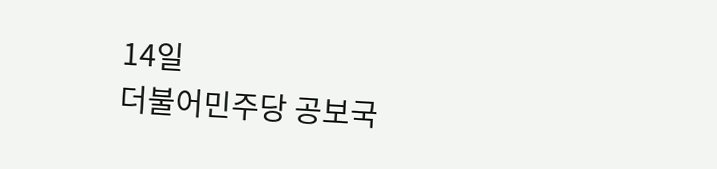14일
더불어민주당 공보국